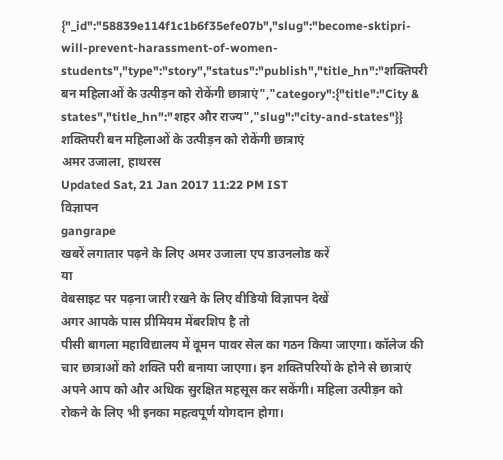{"_id":"58839e114f1c1b6f35efe07b","slug":"become-sktipri-will-prevent-harassment-of-women-students","type":"story","status":"publish","title_hn":"शक्तिपरी बन महिलाओं के उत्पीड़न को रोकेंगी छात्राएं","category":{"title":"City & states","title_hn":"शहर और राज्य","slug":"city-and-states"}}
शक्तिपरी बन महिलाओं के उत्पीड़न को रोकेंगी छात्राएं
अमर उजाला, हाथरस
Updated Sat, 21 Jan 2017 11:22 PM IST
विज्ञापन
gangrape
खबरें लगातार पढ़ने के लिए अमर उजाला एप डाउनलोड करें
या
वेबसाइट पर पढ़ना जारी रखने के लिए वीडियो विज्ञापन देखें
अगर आपके पास प्रीमियम मेंबरशिप है तो
पीसी बागला महाविद्यालय में वूमन पावर सेल का गठन किया जाएगा। कॉलेज की चार छात्राओं को शक्ति परी बनाया जाएगा। इन शक्तिपरियों के होने से छात्राएं अपने आप को और अधिक सुरक्षित महसूस कर सकेंगी। महिला उत्पीड़न को रोकने के लिए भी इनका महत्वपूर्ण योगदान होगा।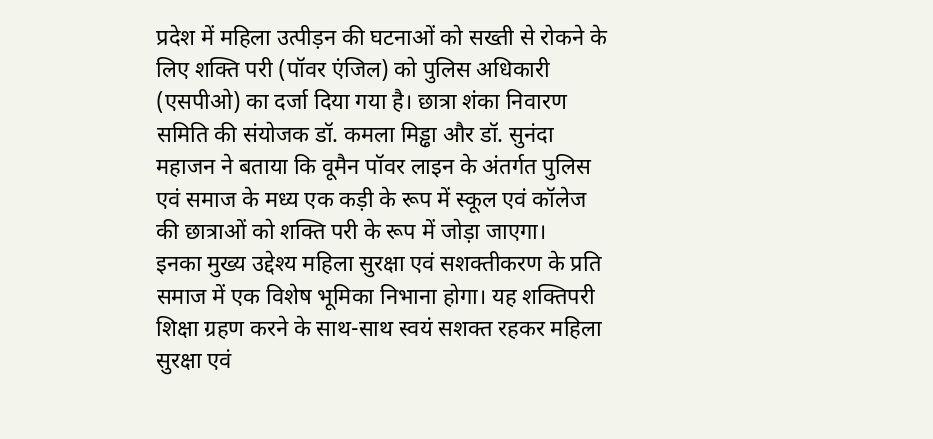प्रदेश में महिला उत्पीड़न की घटनाओं को सख्ती से रोकने के लिए शक्ति परी (पॉवर एंजिल) को पुलिस अधिकारी (एसपीओ) का दर्जा दिया गया है। छात्रा शंका निवारण समिति की संयोजक डॉ. कमला मिड्ढा और डॉ. सुनंदा महाजन ने बताया कि वूमैन पॉवर लाइन के अंतर्गत पुलिस एवं समाज के मध्य एक कड़ी के रूप में स्कूल एवं कॉलेज की छात्राओं को शक्ति परी के रूप में जोड़ा जाएगा।
इनका मुख्य उद्देश्य महिला सुरक्षा एवं सशक्तीकरण के प्रति समाज में एक विशेष भूमिका निभाना होगा। यह शक्तिपरी शिक्षा ग्रहण करने के साथ-साथ स्वयं सशक्त रहकर महिला सुरक्षा एवं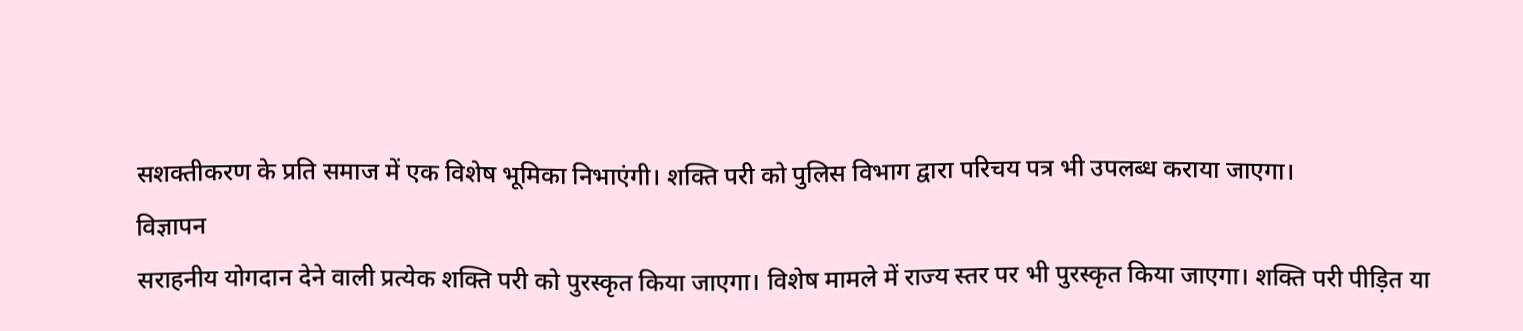सशक्तीकरण के प्रति समाज में एक विशेष भूमिका निभाएंगी। शक्ति परी को पुलिस विभाग द्वारा परिचय पत्र भी उपलब्ध कराया जाएगा।
विज्ञापन
सराहनीय योगदान देने वाली प्रत्येक शक्ति परी को पुरस्कृत किया जाएगा। विशेष मामले में राज्य स्तर पर भी पुरस्कृत किया जाएगा। शक्ति परी पीड़ित या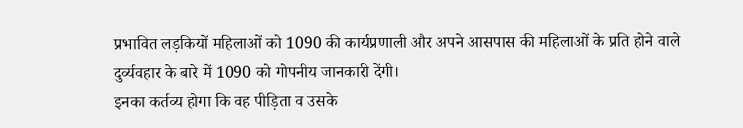प्रभावित लड़कियों महिलाओं को 1090 की कार्यप्रणाली और अपने आसपास की महिलाओं के प्रति होने वाले दुर्व्यवहार के बारे में 1090 को गोपनीय जानकारी देंगी।
इनका कर्तव्य होगा कि वह पीड़िता व उसके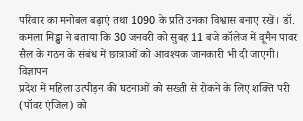परिवार का मनोबल बढ़ाएं तथा 1090 के प्रति उनका विश्वास बनाए रखें। डॉ. कमला मिड्ढा ने बताया कि 30 जनवरी को सुबह 11 बजे कॉलेज में वूमैन पावर सैल के गठन के संबंध में छात्राओं को आवश्यक जानकारी भी दी जाएगी।
विज्ञापन
प्रदेश में महिला उत्पीड़न की घटनाओं को सख्ती से रोकने के लिए शक्ति परी (पॉवर एंजिल) को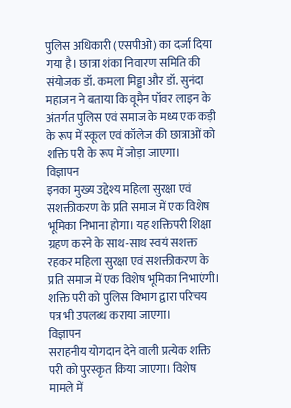पुलिस अधिकारी (एसपीओ) का दर्जा दिया गया है। छात्रा शंका निवारण समिति की संयोजक डॉ. कमला मिड्ढा और डॉ. सुनंदा महाजन ने बताया कि वूमैन पॉवर लाइन के अंतर्गत पुलिस एवं समाज के मध्य एक कड़ी के रूप में स्कूल एवं कॉलेज की छात्राओं को शक्ति परी के रूप में जोड़ा जाएगा।
विज्ञापन
इनका मुख्य उद्देश्य महिला सुरक्षा एवं सशक्तीकरण के प्रति समाज में एक विशेष भूमिका निभाना होगा। यह शक्तिपरी शिक्षा ग्रहण करने के साथ-साथ स्वयं सशक्त रहकर महिला सुरक्षा एवं सशक्तीकरण के प्रति समाज में एक विशेष भूमिका निभाएंगी। शक्ति परी को पुलिस विभाग द्वारा परिचय पत्र भी उपलब्ध कराया जाएगा।
विज्ञापन
सराहनीय योगदान देने वाली प्रत्येक शक्ति परी को पुरस्कृत किया जाएगा। विशेष मामले में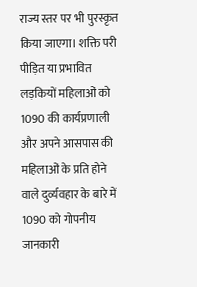राज्य स्तर पर भी पुरस्कृत किया जाएगा। शक्ति परी पीड़ित या प्रभावित लड़कियों महिलाओं को 1090 की कार्यप्रणाली और अपने आसपास की महिलाओं के प्रति होने वाले दुर्व्यवहार के बारे में 1090 को गोपनीय जानकारी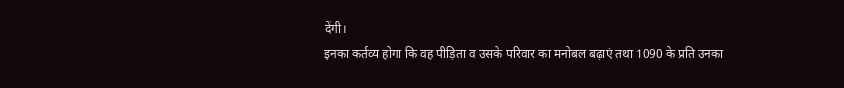देंगी।
इनका कर्तव्य होगा कि वह पीड़िता व उसके परिवार का मनोबल बढ़ाएं तथा 1090 के प्रति उनका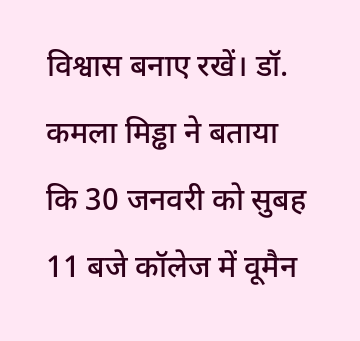विश्वास बनाए रखें। डॉ. कमला मिड्ढा ने बताया कि 30 जनवरी को सुबह 11 बजे कॉलेज में वूमैन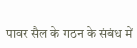पावर सैल के गठन के संबंध में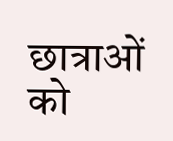छात्राओं को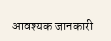आवश्यक जानकारी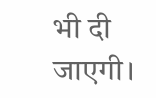भी दी जाएगी।